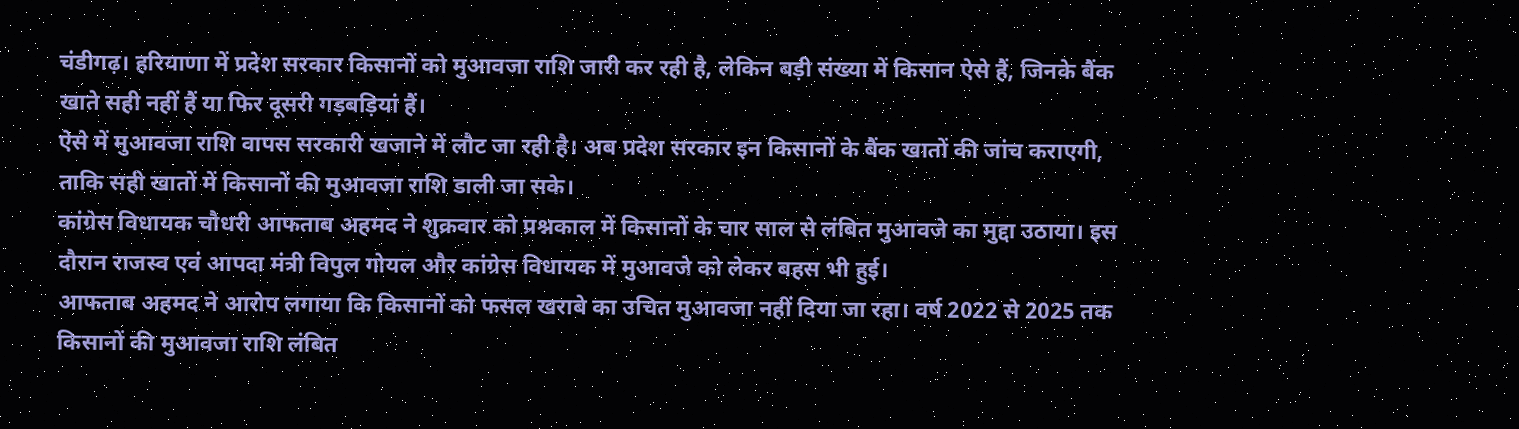चंडीगढ़। हरियाणा में प्रदेश सरकार किसानों को मुआवजा राशि जारी कर रही है, लेकिन बड़ी संख्या में किसान ऐसे हैं, जिनके बैंक खाते सही नहीं हैं या फिर दूसरी गड़बड़ियां हैं।
ऐसे में मुआवजा राशि वापस सरकारी खजाने में लौट जा रही है। अब प्रदेश सरकार इन किसानों के बैंक खातों की जांच कराएगी, ताकि सही खातों में किसानों की मुआवजा राशि डाली जा सके।
कांग्रेस विधायक चौधरी आफताब अहमद ने शुक्रवार को प्रश्नकाल में किसानों के चार साल से लंबित मुआवजे का मुद्दा उठाया। इस दौरान राजस्व एवं आपदा मंत्री विपुल गोयल और कांग्रेस विधायक में मुआवजे को लेकर बहस भी हुई।
आफताब अहमद ने आरोप लगाया कि किसानों को फसल खराबे का उचित मुआवजा नहीं दिया जा रहा। वर्ष 2022 से 2025 तक किसानों की मुआवजा राशि लंबित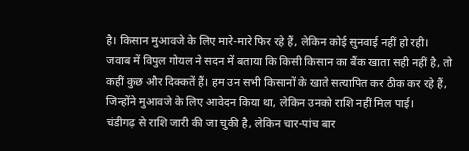है। किसान मुआवजे के लिए मारे-मारे फिर रहे हैं, लेकिन कोई सुनवाई नहीं हो रही।
जवाब में विपुल गोयल ने सदन में बताया कि किसी किसान का बैंक खाता सही नहीं है, तो कहीं कुछ और दिक्कतें हैं। हम उन सभी किसानों के खाते सत्यापित कर ठीक कर रहे हैं, जिन्होंने मुआवजे के लिए आवेदन किया था, लेकिन उनको राशि नहीं मिल पाई।
चंडीगढ़ से राशि जारी की जा चुकी है, लेकिन चार-पांच बार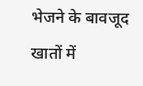भेजने के बावजूद खातों में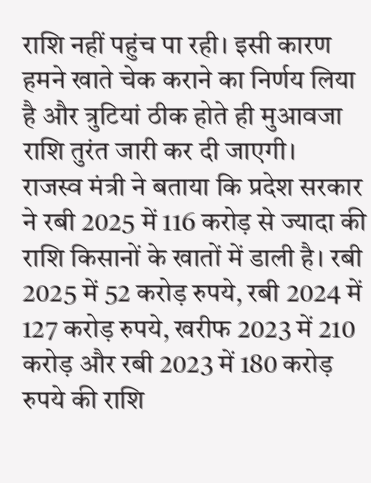राशि नहीं पहुंच पा रही। इसी कारण हमने खाते चेक कराने का निर्णय लिया है और त्रुटियां ठीक होते ही मुआवजा राशि तुरंत जारी कर दी जाएगी।
राजस्व मंत्री ने बताया कि प्रदेश सरकार ने रबी 2025 में 116 करोड़ से ज्यादा की राशि किसानों के खातों में डाली है। रबी 2025 में 52 करोड़ रुपये, रबी 2024 में 127 करोड़ रुपये, खरीफ 2023 में 210 करोड़ और रबी 2023 में 180 करोड़ रुपये की राशि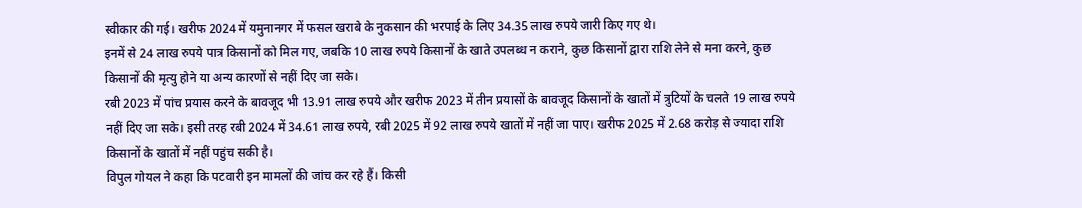स्वीकार की गई। खरीफ 2024 में यमुनानगर में फसल खराबे के नुकसान की भरपाई के लिए 34.35 लाख रुपये जारी किए गए थे।
इनमें से 24 लाख रुपये पात्र किसानों को मिल गए, जबकि 10 लाख रुपये किसानों के खाते उपलब्ध न कराने, कुछ किसानों द्वारा राशि लेने से मना करने, कुछ किसानों की मृत्यु होने या अन्य कारणों से नहीं दिए जा सके।
रबी 2023 में पांच प्रयास करने के बावजूद भी 13.91 लाख रुपये और खरीफ 2023 में तीन प्रयासों के बावजूद किसानों के खातों में त्रुटियों के चलते 19 लाख रुपये नहीं दिए जा सके। इसी तरह रबी 2024 में 34.61 लाख रुपये, रबी 2025 में 92 लाख रुपये खातों में नहीं जा पाए। खरीफ 2025 में 2.68 करोड़ से ज्यादा राशि किसानों के खातों में नहीं पहुंच सकी है।
विपुल गोयल ने कहा कि पटवारी इन मामलों की जांच कर रहे हैं। किसी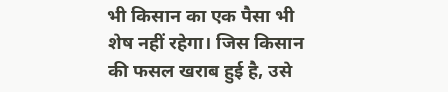भी किसान का एक पैसा भी शेष नहीं रहेगा। जिस किसान की फसल खराब हुई है, उसे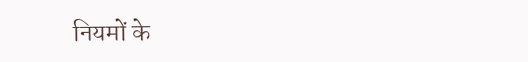नियमों के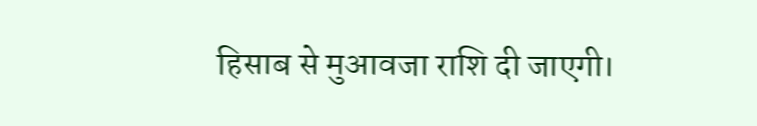हिसाब से मुआवजा राशि दी जाएगी।